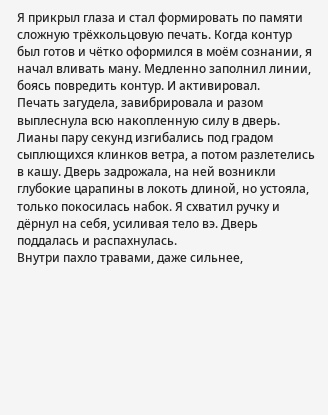Я прикрыл глаза и стал формировать по памяти сложную трёхкольцовую печать. Когда контур был готов и чётко оформился в моём сознании, я начал вливать ману. Медленно заполнил линии, боясь повредить контур. И активировал.
Печать загудела, завибрировала и разом выплеснула всю накопленную силу в дверь. Лианы пару секунд изгибались под градом сыплющихся клинков ветра, а потом разлетелись в кашу. Дверь задрожала, на ней возникли глубокие царапины в локоть длиной, но устояла, только покосилась набок. Я схватил ручку и дёрнул на себя, усиливая тело вэ. Дверь поддалась и распахнулась.
Внутри пахло травами, даже сильнее,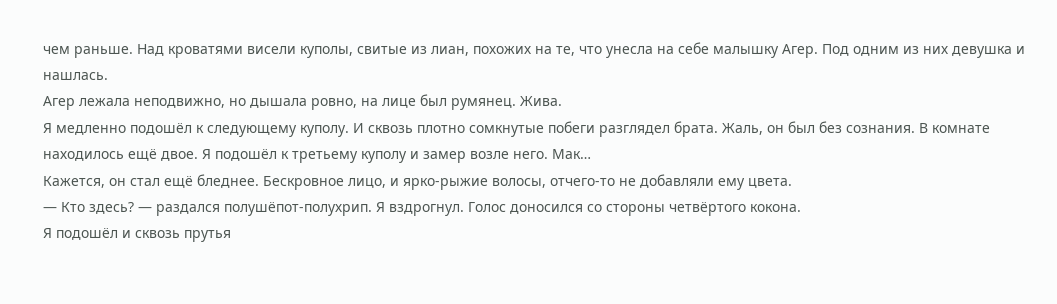чем раньше. Над кроватями висели куполы, свитые из лиан, похожих на те, что унесла на себе малышку Агер. Под одним из них девушка и нашлась.
Агер лежала неподвижно, но дышала ровно, на лице был румянец. Жива.
Я медленно подошёл к следующему куполу. И сквозь плотно сомкнутые побеги разглядел брата. Жаль, он был без сознания. В комнате находилось ещё двое. Я подошёл к третьему куполу и замер возле него. Мак…
Кажется, он стал ещё бледнее. Бескровное лицо, и ярко-рыжие волосы, отчего-то не добавляли ему цвета.
— Кто здесь? — раздался полушёпот-полухрип. Я вздрогнул. Голос доносился со стороны четвёртого кокона.
Я подошёл и сквозь прутья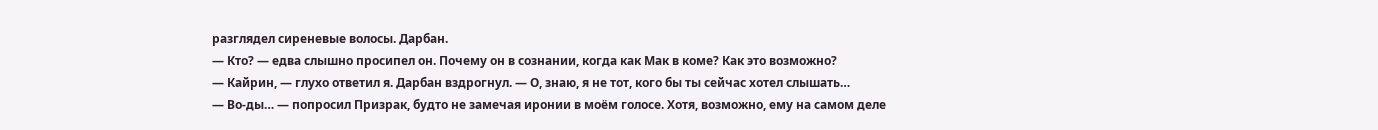разглядел сиреневые волосы. Дарбан.
— Кто? — едва слышно просипел он. Почему он в сознании, когда как Мак в коме? Как это возможно?
— Кайрин, — глухо ответил я. Дарбан вздрогнул. — О, знаю, я не тот, кого бы ты сейчас хотел слышать…
— Во-ды… — попросил Призрак, будто не замечая иронии в моём голосе. Хотя, возможно, ему на самом деле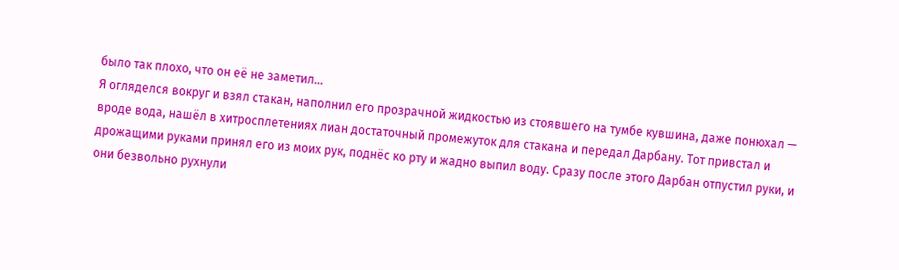было так плохо, что он её не заметил…
Я огляделся вокруг и взял стакан, наполнил его прозрачной жидкостью из стоявшего на тумбе кувшина, даже понюхал — вроде вода, нашёл в хитросплетениях лиан достаточный промежуток для стакана и передал Дарбану. Тот привстал и дрожащими руками принял его из моих рук, поднёс ко рту и жадно выпил воду. Сразу после этого Дарбан отпустил руки, и они безвольно рухнули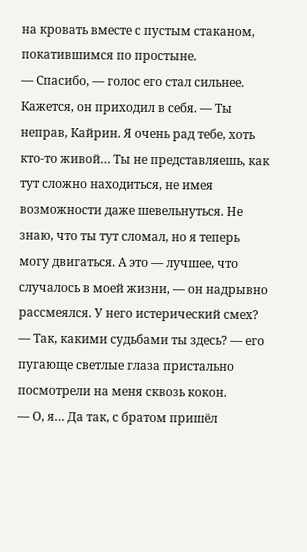на кровать вместе с пустым стаканом, покатившимся по простыне.
— Спасибо, — голос его стал сильнее. Кажется, он приходил в себя. — Ты неправ, Кайрин. Я очень рад тебе, хоть кто-то живой… Ты не представляешь, как тут сложно находиться, не имея возможности даже шевельнуться. Не знаю, что ты тут сломал, но я теперь могу двигаться. А это — лучшее, что случалось в моей жизни, — он надрывно рассмеялся. У него истерический смех? — Так, какими судьбами ты здесь? — его пугающе светлые глаза пристально посмотрели на меня сквозь кокон.
— О, я… Да так, с братом пришёл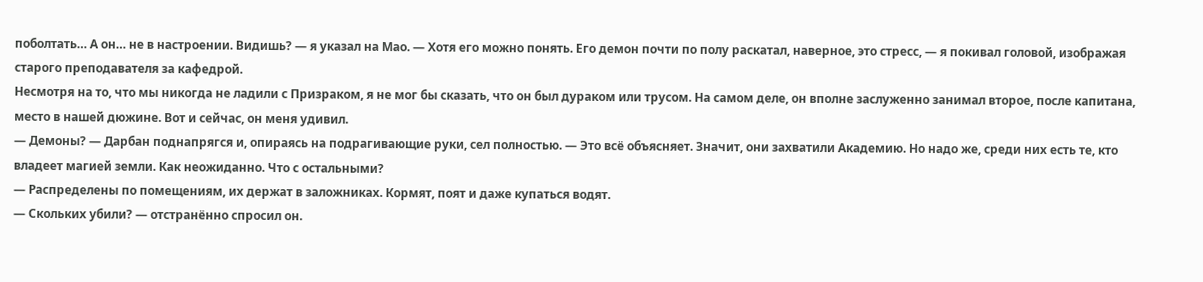поболтать… А он… не в настроении. Видишь? — я указал на Мао. — Хотя его можно понять. Его демон почти по полу раскатал, наверное, это стресс, — я покивал головой, изображая старого преподавателя за кафедрой.
Несмотря на то, что мы никогда не ладили с Призраком, я не мог бы сказать, что он был дураком или трусом. На самом деле, он вполне заслуженно занимал второе, после капитана, место в нашей дюжине. Вот и сейчас, он меня удивил.
— Демоны? — Дарбан поднапрягся и, опираясь на подрагивающие руки, сел полностью. — Это всё объясняет. Значит, они захватили Академию. Но надо же, среди них есть те, кто владеет магией земли. Как неожиданно. Что с остальными?
— Распределены по помещениям, их держат в заложниках. Кормят, поят и даже купаться водят.
— Скольких убили? — отстранённо спросил он.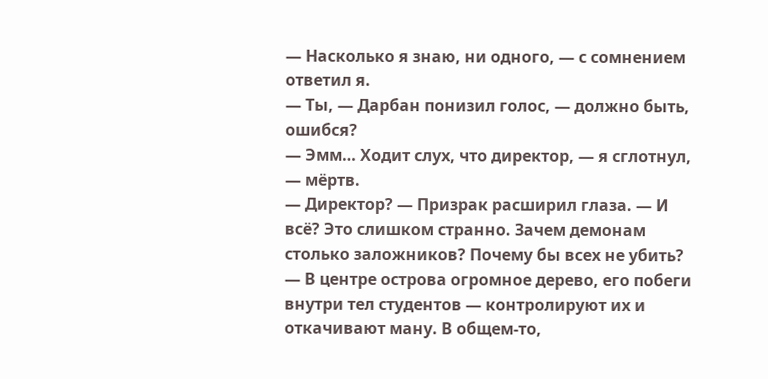— Насколько я знаю, ни одного, — с сомнением ответил я.
— Ты, — Дарбан понизил голос, — должно быть, ошибся?
— Эмм… Ходит слух, что директор, — я сглотнул, — мёртв.
— Директор? — Призрак расширил глаза. — И всё? Это слишком странно. Зачем демонам столько заложников? Почему бы всех не убить?
— В центре острова огромное дерево, его побеги внутри тел студентов — контролируют их и откачивают ману. В общем-то,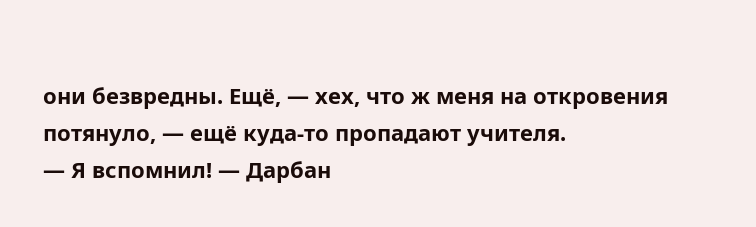они безвредны. Ещё, — хех, что ж меня на откровения потянуло, — ещё куда-то пропадают учителя.
— Я вспомнил! — Дарбан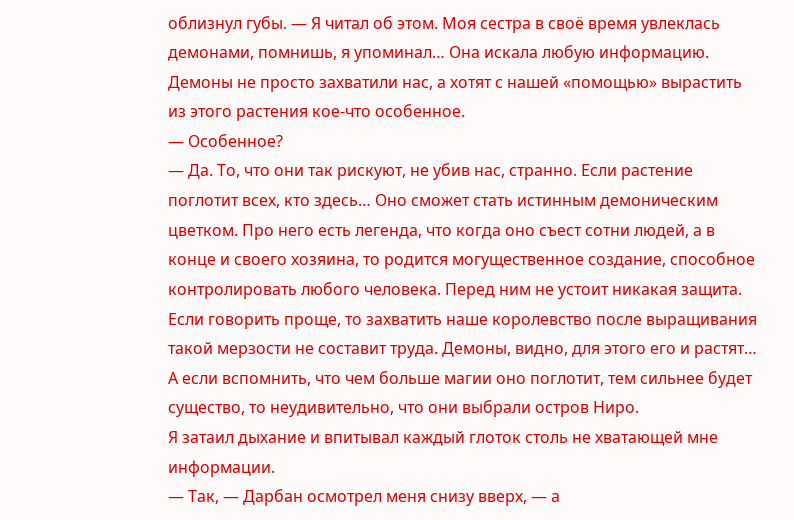облизнул губы. — Я читал об этом. Моя сестра в своё время увлеклась демонами, помнишь, я упоминал… Она искала любую информацию. Демоны не просто захватили нас, а хотят с нашей «помощью» вырастить из этого растения кое-что особенное.
— Особенное?
— Да. То, что они так рискуют, не убив нас, странно. Если растение поглотит всех, кто здесь… Оно сможет стать истинным демоническим цветком. Про него есть легенда, что когда оно съест сотни людей, а в конце и своего хозяина, то родится могущественное создание, способное контролировать любого человека. Перед ним не устоит никакая защита. Если говорить проще, то захватить наше королевство после выращивания такой мерзости не составит труда. Демоны, видно, для этого его и растят… А если вспомнить, что чем больше магии оно поглотит, тем сильнее будет существо, то неудивительно, что они выбрали остров Ниро.
Я затаил дыхание и впитывал каждый глоток столь не хватающей мне информации.
— Так, — Дарбан осмотрел меня снизу вверх, — а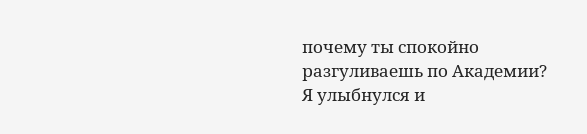почему ты спокойно разгуливаешь по Академии?
Я улыбнулся и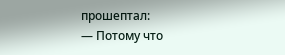прошептал:
— Потому что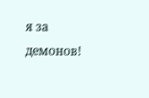я за демонов!